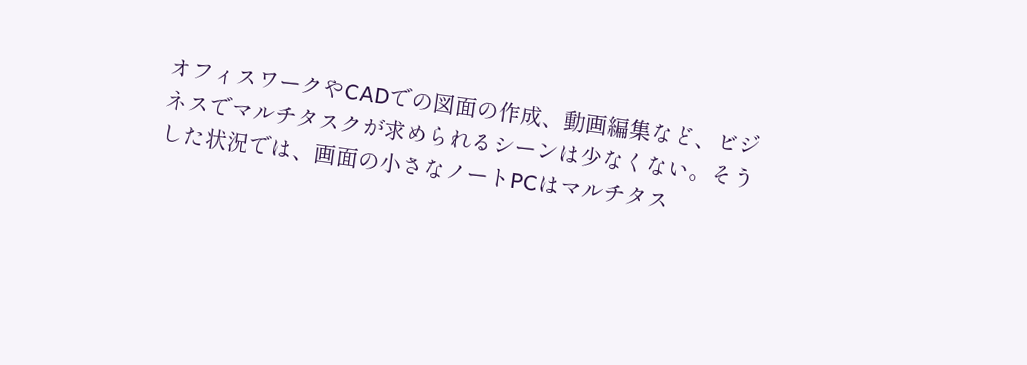オフィスワークやCADでの図面の作成、動画編集など、ビジネスでマルチタスクが求められるシーンは少なくない。そうした状況では、画面の小さなノートPCはマルチタス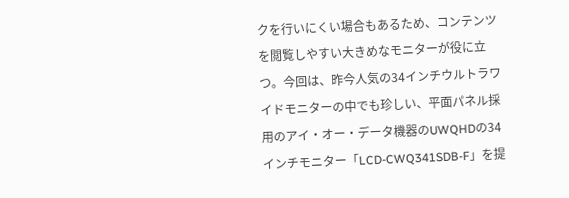クを行いにくい場合もあるため、コンテンツを閲覧しやすい大きめなモニターが役に立つ。今回は、昨今人気の34インチウルトラワイドモニターの中でも珍しい、平面パネル採用のアイ・オー・データ機器のUWQHDの34インチモニター「LCD-CWQ341SDB-F」を提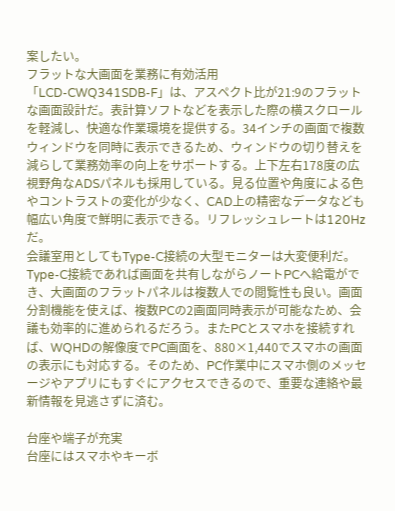案したい。
フラットな大画面を業務に有効活用
「LCD-CWQ341SDB-F」は、アスペクト比が21:9のフラットな画面設計だ。表計算ソフトなどを表示した際の横スクロールを軽減し、快適な作業環境を提供する。34インチの画面で複数ウィンドウを同時に表示できるため、ウィンドウの切り替えを減らして業務効率の向上をサポートする。上下左右178度の広視野角なADSパネルも採用している。見る位置や角度による色やコントラストの変化が少なく、CAD上の精密なデータなども幅広い角度で鮮明に表示できる。リフレッシュレートは120Hzだ。
会議室用としてもType-C接続の大型モニターは大変便利だ。Type-C接続であれば画面を共有しながらノートPCへ給電ができ、大画面のフラットパネルは複数人での閲覧性も良い。画面分割機能を使えば、複数PCの2画面同時表示が可能なため、会議も効率的に進められるだろう。またPCとスマホを接続すれば、WQHDの解像度でPC画面を、880×1,440でスマホの画面の表示にも対応する。そのため、PC作業中にスマホ側のメッセージやアプリにもすぐにアクセスできるので、重要な連絡や最新情報を見逃さずに済む。

台座や端子が充実
台座にはスマホやキーボ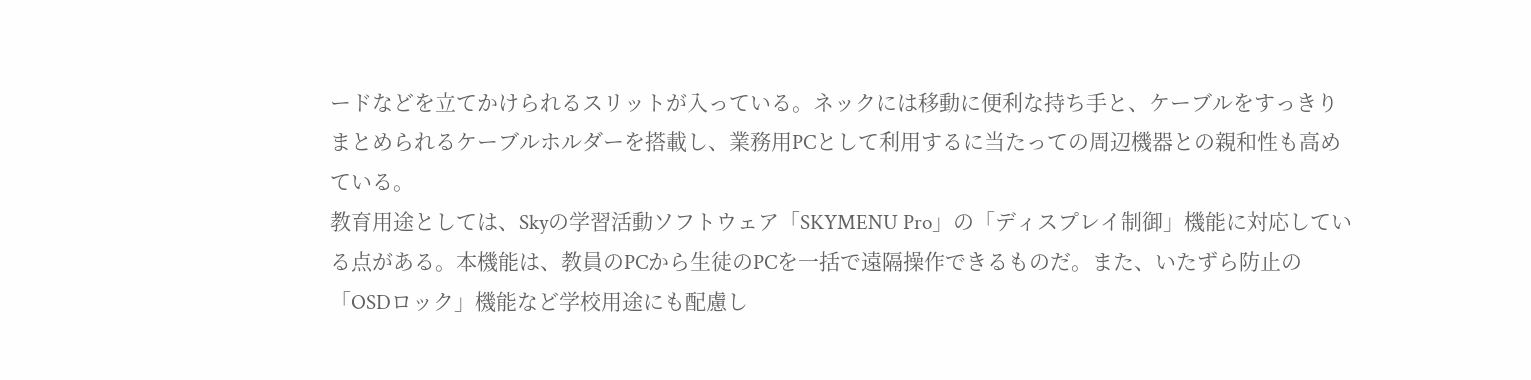ードなどを立てかけられるスリットが入っている。ネックには移動に便利な持ち手と、ケーブルをすっきりまとめられるケーブルホルダーを搭載し、業務用PCとして利用するに当たっての周辺機器との親和性も高めている。
教育用途としては、Skyの学習活動ソフトウェア「SKYMENU Pro」の「ディスプレイ制御」機能に対応している点がある。本機能は、教員のPCから生徒のPCを一括で遠隔操作できるものだ。また、いたずら防止の「OSDロック」機能など学校用途にも配慮し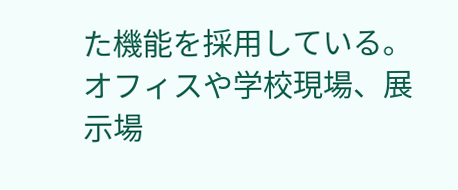た機能を採用している。
オフィスや学校現場、展示場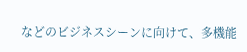などのビジネスシーンに向けて、多機能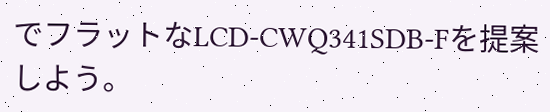でフラットなLCD-CWQ341SDB-Fを提案しよう。